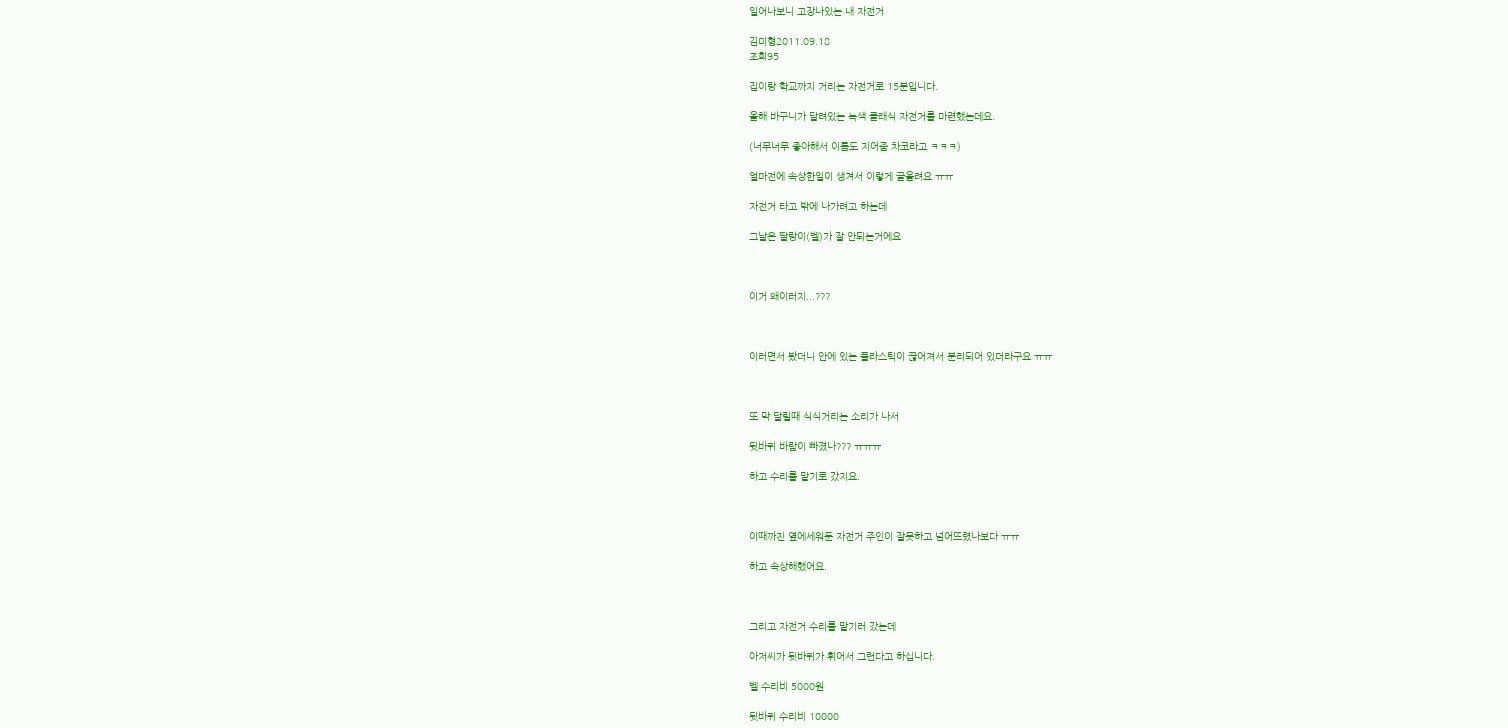일어나보니 고장나있는 내 자전거

김미형2011.09.18
조회95

집이랑 학교까지 거리는 자전거로 15분입니다.

올해 바구니가 달려있는 녹색 클래식 자전거를 마련했는데요.

(너무너무 좋아해서 이름도 지어줌 차코라고 ㅋㅋㅋ)

얼마전에 속상한일이 생겨서 이렇게 글올려요 ㅠㅠ

자전거 타고 밖에 나가려고 하는데

그날은 딸랑이(벨)가 잘 안되는거에요



이거 왜이러지...???



이러면서 봤더니 안에 있는 플라스틱이 끊어져서 분리되어 있더라구요 ㅠㅠ



또 막 달릴때 식식거리는 소리가 나서

뒷바퀴 바람이 빠졌나??? ㅠㅠㅠ

하고 수리를 맡기로 갔지요.



이때까진 옆에세워둔 자전거 주인이 잘못하고 넘어뜨렸나보다 ㅠㅠ

하고 속상해했어요.



그리고 자전거 수리를 맡기러 갔는데

아저씨가 뒷바퀴가 휘어서 그런다고 하십니다.

벨 수리비 5000원

뒷바퀴 수리비 10000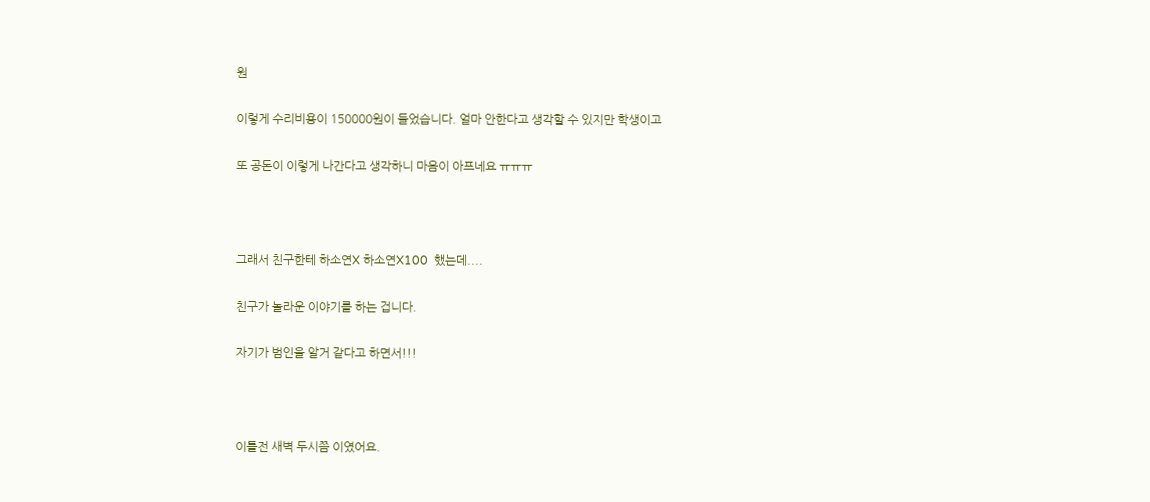원

이렇게 수리비용이 150000원이 들었습니다. 얼마 안한다고 생각할 수 있지만 학생이고

또 공돈이 이렇게 나간다고 생각하니 마음이 아프네요 ㅠㅠㅠ



그래서 친구한테 하소연X 하소연X100  했는데....

친구가 놀라운 이야기를 하는 겁니다.

자기가 범인을 알거 같다고 하면서!!!



이틀전 새벽 두시쯤 이였어요.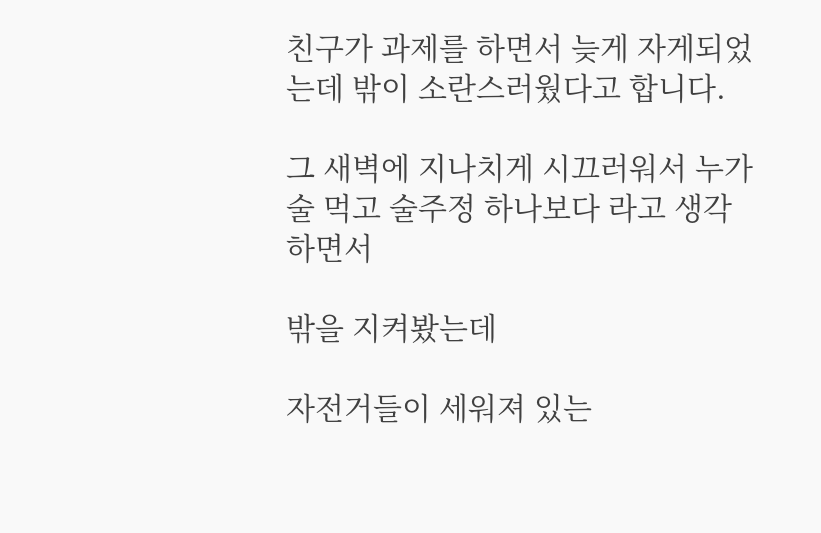친구가 과제를 하면서 늦게 자게되었는데 밖이 소란스러웠다고 합니다.

그 새벽에 지나치게 시끄러워서 누가 술 먹고 술주정 하나보다 라고 생각하면서

밖을 지켜봤는데

자전거들이 세워져 있는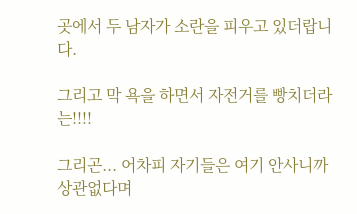곳에서 두 남자가 소란을 피우고 있더랍니다.

그리고 막 욕을 하면서 자전거를 빵치더라는!!!!

그리곤... 어차피 자기들은 여기 안사니까 상관없다며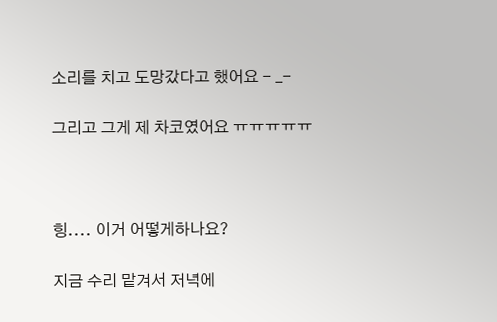소리를 치고 도망갔다고 했어요 - _-

그리고 그게 제 차코였어요 ㅠㅠㅠㅠㅠ



힝.... 이거 어떻게하나요?

지금 수리 맡겨서 저녁에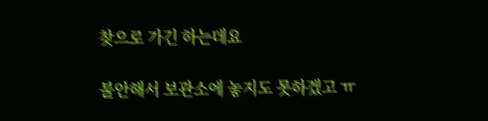찾으로 가긴 하는데요

불안해서 보관소에 놓지도 못하겠고 ㅠ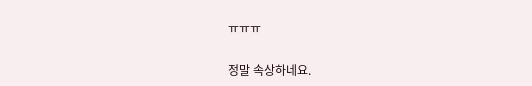ㅠㅠㅠ

정말 속상하네요.